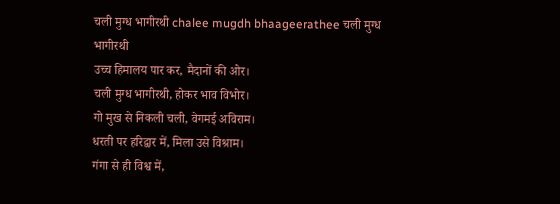चली मुग्ध भागीरथी chalee mugdh bhaageerathee चली मुग्ध भागीरथी
उच्च हिमालय पार कर, मैदानों की ओर।
चली मुग्ध भागीरथी, होकर भाव विभोर।
गो मुख से निकली चली, वेगमई अविराम।
धरती पर हरिद्वार में, मिला उसे विश्राम।
गंगा से ही विश्व में,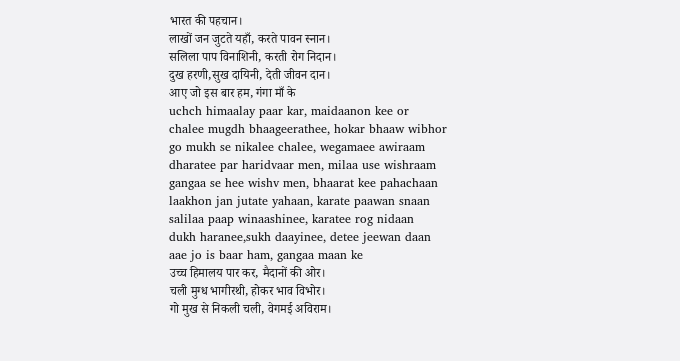भारत की पहचान।
लाखों जन जुटते यहाँ, करते पावन स्नान।
सलिला पाप विनाशिनी, करती रोग निदान।
दुख हरणी,सुख दायिनी, देती जीवन दान।
आए जो इस बार हम, गंगा माँ के
uchch himaalay paar kar, maidaanon kee or
chalee mugdh bhaageerathee, hokar bhaaw wibhor
go mukh se nikalee chalee, wegamaee awiraam
dharatee par haridvaar men, milaa use wishraam
gangaa se hee wishv men, bhaarat kee pahachaan
laakhon jan jutate yahaan, karate paawan snaan
salilaa paap winaashinee, karatee rog nidaan
dukh haranee,sukh daayinee, detee jeewan daan
aae jo is baar ham, gangaa maan ke
उच्च हिमालय पार कर, मैदानों की ओर।
चली मुग्ध भागीरथी, होकर भाव विभोर।
गो मुख से निकली चली, वेगमई अविराम।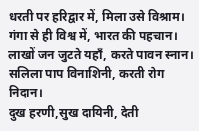धरती पर हरिद्वार में, मिला उसे विश्राम।
गंगा से ही विश्व में, भारत की पहचान।
लाखों जन जुटते यहाँ, करते पावन स्नान।
सलिला पाप विनाशिनी, करती रोग निदान।
दुख हरणी,सुख दायिनी, देती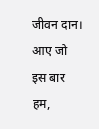जीवन दान।
आए जो इस बार हम,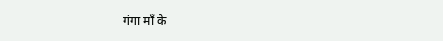गंगा माँ के